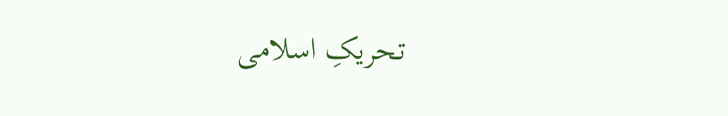تحریکِ اسلامی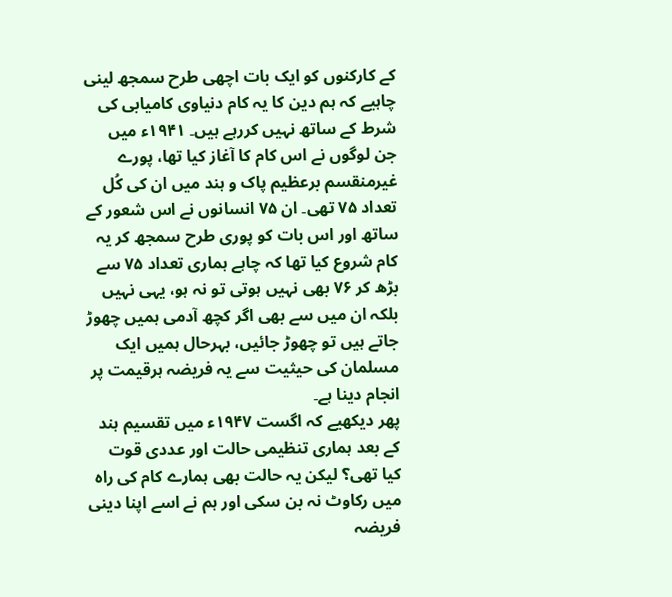کے کارکنوں کو ایک بات اچھی طرح سمجھ لینی چاہیے کہ ہم دین کا یہ کام دنیاوی کامیابی کی شرط کے ساتھ نہیں کررہے ہیں۔ ۱۹۴۱ء میں جن لوگوں نے اس کام کا آغاز کیا تھا، پورے غیرمنقسم برعظیم پاک و ہند میں ان کی کُل تعداد ۷۵ تھی۔ ان ۷۵ انسانوں نے اس شعور کے ساتھ اور اس بات کو پوری طرح سمجھ کر یہ کام شروع کیا تھا کہ چاہے ہماری تعداد ۷۵ سے بڑھ کر ۷۶ بھی نہیں ہوتی تو نہ ہو، یہی نہیں بلکہ ان میں سے بھی اگر کچھ آدمی ہمیں چھوڑ جاتے ہیں تو چھوڑ جائیں، بہرحال ہمیں ایک مسلمان کی حیثیت سے یہ فریضہ ہرقیمت پر انجام دینا ہے۔
پھر دیکھیے کہ اگست ۱۹۴۷ء میں تقسیم ہند کے بعد ہماری تنظیمی حالت اور عددی قوت کیا تھی؟ لیکن یہ حالت بھی ہمارے کام کی راہ میں رکاوٹ نہ بن سکی اور ہم نے اسے اپنا دینی فریضہ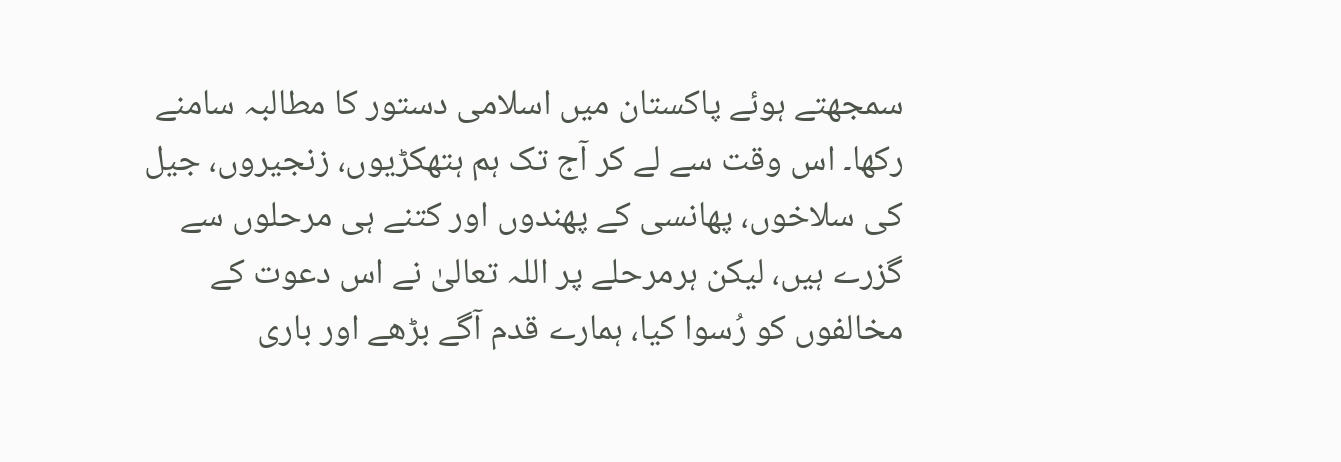سمجھتے ہوئے پاکستان میں اسلامی دستور کا مطالبہ سامنے رکھا۔ اس وقت سے لے کر آج تک ہم ہتھکڑیوں، زنجیروں، جیل کی سلاخوں، پھانسی کے پھندوں اور کتنے ہی مرحلوں سے گزرے ہیں، لیکن ہرمرحلے پر اللہ تعالیٰ نے اس دعوت کے مخالفوں کو رُسوا کیا، ہمارے قدم آگے بڑھے اور باری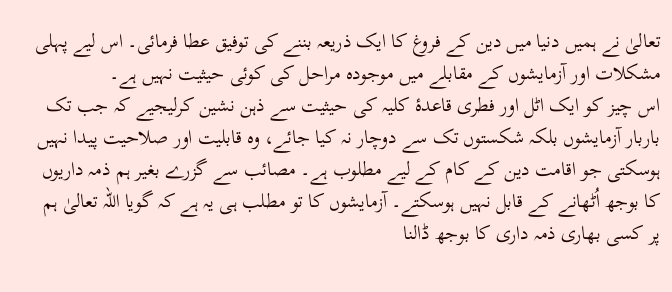تعالیٰ نے ہمیں دنیا میں دین کے فروغ کا ایک ذریعہ بننے کی توفیق عطا فرمائی۔ اس لیے پہلی مشکلات اور آزمایشوں کے مقابلے میں موجودہ مراحل کی کوئی حیثیت نہیں ہے۔
اس چیز کو ایک اٹل اور فطری قاعدۂ کلیہ کی حیثیت سے ذہن نشین کرلیجیے کہ جب تک باربار آزمایشوں بلکہ شکستوں تک سے دوچار نہ کیا جائے، وہ قابلیت اور صلاحیت پیدا نہیں ہوسکتی جو اقامت دین کے کام کے لیے مطلوب ہے۔ مصائب سے گزرے بغیر ہم ذمہ داریوں کا بوجھ اُٹھانے کے قابل نہیں ہوسکتے۔ آزمایشوں کا تو مطلب ہی یہ ہے کہ گویا اللہ تعالیٰ ہم پر کسی بھاری ذمہ داری کا بوجھ ڈالنا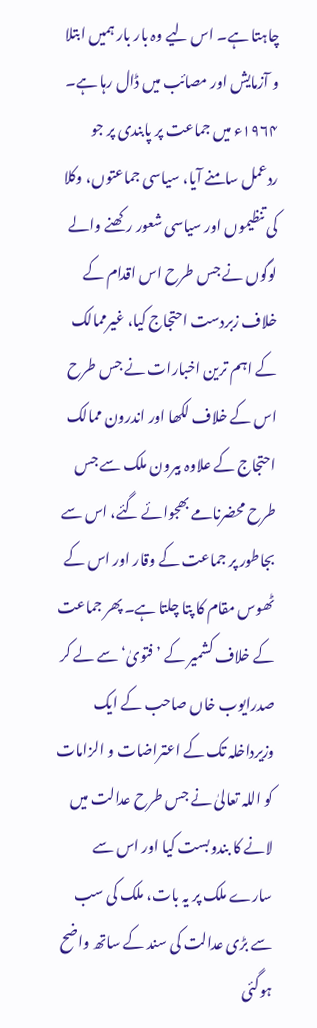چاہتا ہے۔ اس لیے وہ بار بار ہمیں ابتلا و آزمایش اور مصائب میں ڈال رہا ہے۔
۱۹۶۴ء میں جماعت پر پابندی پر جو ردعمل سامنے آیا، سیاسی جماعتوں، وکلا کی تنظیموں اور سیاسی شعور رکھنے والے لوگوں نے جس طرح اس اقدام کے خلاف زبردست احتجاج کیا، غیرممالک کے اہم ترین اخبارات نے جس طرح اس کے خلاف لکھا اور اندرون ممالک احتجاج کے علاوہ بیرون ملک سے جس طرح محضرنامے بھجوائے گئے، اس سے بجاطور پر جماعت کے وقار اور اس کے ٹھوس مقام کا پتا چلتا ہے۔ پھر جماعت کے خلاف کشمیر کے ’فتویٰ‘ سے لے کر صدرایوب خاں صاحب کے ایک وزیرداخلہ تک کے اعتراضات و الزامات کو اللہ تعالیٰ نے جس طرح عدالت میں لانے کا بندوبست کیا اور اس سے سارے ملک پر یہ بات، ملک کی سب سے بڑی عدالت کی سند کے ساتھ واضح ہوگئی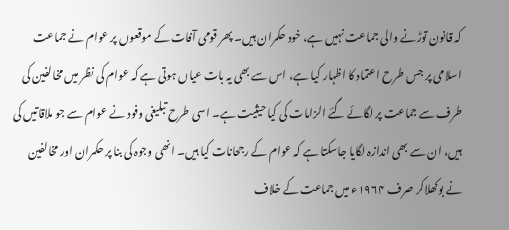کہ قانون توڑنے والی جماعت نہیں ہے، خود حکمران ہیں۔ پھر قومی آفات کے موقعوں پر عوام نے جماعت اسلامی پر جس طرح اعتماد کا اظہار کیا ہے، اس سے بھی یہ بات عیاں ہوتی ہے کہ عوام کی نظر میں مخالفین کی طرف سے جماعت پر لگائے گئے الزامات کی کیا حیثیت ہے۔ اسی طرح تبلیغی وفود نے عوام سے جو ملاقاتیں کی ہیں، ان سے بھی اندازہ لگایا جاسکتا ہے کہ عوام کے رجحانات کیا ہیں۔ انھی وجوہ کی بنا پر حکمران اور مخالفین نے بوکھلاکر صرف ۱۹۶۴ء میں جماعت کے خلاف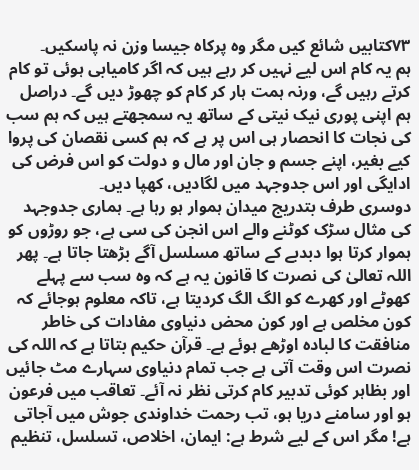۷۳کتابیں شائع کیں مگر وہ پرکاہ جیسا وزن نہ پاسکیں۔
ہم یہ کام اس لیے نہیں کر رہے ہیں کہ اگر کامیابی ہوئی تو کام کرتے رہیں گے، ورنہ ہمت ہار کر کام کو چھوڑ دیں گے۔ دراصل ہم اپنی پوری نیک نیتی کے ساتھ یہ سمجھتے ہیں کہ ہم سب کی نجات کا انحصار ہی اس پر ہے کہ ہم کسی نقصان کی پروا کیے بغیر، اپنے جسم و جان اور مال و دولت کو اس فرض کی ادایگی اور اس جدوجہد میں لگادیں، کھپا دیں۔
دوسری طرف بتدریج میدان ہموار ہو رہا ہے۔ ہماری جدوجہد کی مثال سڑک کوٹنے والے اس انجن کی سی ہے، جو روڑوں کو ہموار کرتا ہوا دبدبے کے ساتھ مسلسل آگے بڑھتا جاتا ہے۔ پھر اللہ تعالیٰ کی نصرت کا قانون یہ ہے کہ وہ سب سے پہلے کھوٹے اور کھرے کو الگ الگ کردیتا ہے، تاکہ معلوم ہوجائے کہ کون مخلص ہے اور کون محض دنیاوی مفادات کی خاطر منافقت کا لبادہ اوڑھے ہوئے ہے۔ قرآن حکیم بتاتا ہے کہ اللہ کی نصرت اس وقت آتی ہے جب تمام دنیاوی سہارے مٹ جائیں اور بظاہر کوئی تدبیر کام کرتی نظر نہ آئے۔ تعاقب میں فرعون ہو اور سامنے دریا ہو، تب رحمت خداوندی جوش میں آجاتی ہے! مگر اس کے لیے شرط ہے: ایمان، اخلاص، تسلسل، تنظیم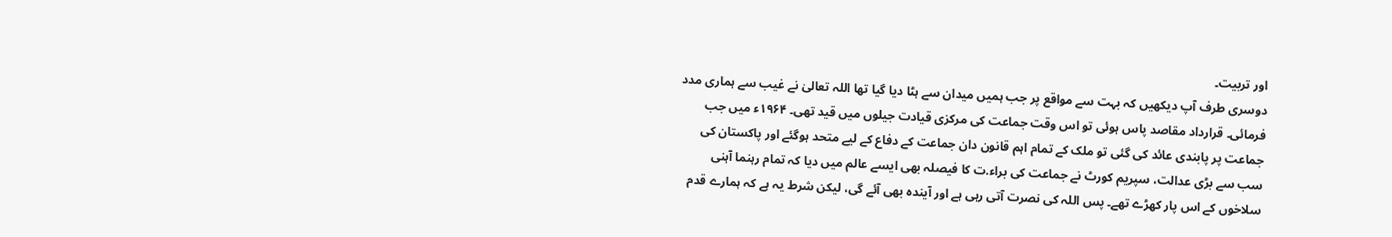اور تربیت۔
دوسری طرف آپ دیکھیں کہ بہت سے مواقع پر جب ہمیں میدان سے ہٹا دیا گیا تھا اللہ تعالیٰ نے غیب سے ہماری مدد فرمائی۔ قرارداد مقاصد پاس ہوئی تو اس وقت جماعت کی مرکزی قیادت جیلوں میں قید تھی۔ ۱۹۶۴ء میں جب جماعت پر پابندی عائد کی گئی تو ملک کے تمام اہم قانون دان جماعت کے دفاع کے لیے متحد ہوگئے اور پاکستان کی سب سے بڑی عدالت، سپریم کورٹ نے جماعت کی براء.ت کا فیصلہ بھی ایسے عالم میں دیا کہ تمام رہنما آہنی سلاخوں کے اس پار کھڑے تھے۔ پس اللہ کی نصرت آتی رہی ہے اور آیندہ بھی آئے گی، لیکن شرط یہ ہے کہ ہمارے قدم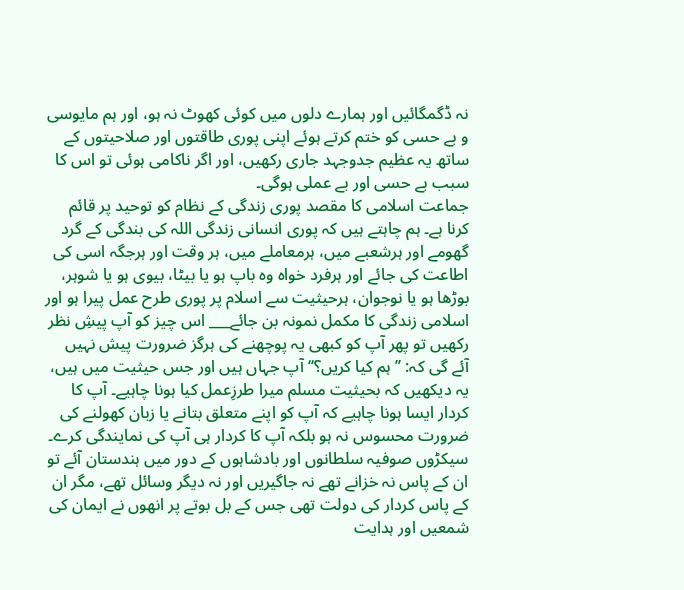نہ ڈگمگائیں اور ہمارے دلوں میں کوئی کھوٹ نہ ہو، اور ہم مایوسی و بے حسی کو ختم کرتے ہوئے اپنی پوری طاقتوں اور صلاحیتوں کے ساتھ یہ عظیم جدوجہد جاری رکھیں، اور اگر ناکامی ہوئی تو اس کا سبب بے حسی اور بے عملی ہوگی۔
جماعت اسلامی کا مقصد پوری زندگی کے نظام کو توحید پر قائم کرنا ہے۔ ہم چاہتے ہیں کہ پوری انسانی زندگی اللہ کی بندگی کے گرد گھومے اور ہرشعبے میں، ہرمعاملے میں، ہر وقت اور ہرجگہ اسی کی اطاعت کی جائے اور ہرفرد خواہ وہ باپ ہو یا بیٹا، بیوی ہو یا شوہر، بوڑھا ہو یا نوجوان، ہرحیثیت سے اسلام پر پوری طرح عمل پیرا ہو اور اسلامی زندگی کا مکمل نمونہ بن جائے___ اس چیز کو آپ پیشِ نظر رکھیں تو پھر آپ کو کبھی یہ پوچھنے کی ہرگز ضرورت پیش نہیں آئے گی کہ: ’’ہم کیا کریں؟‘‘ آپ جہاں ہیں اور جس حیثیت میں ہیں، یہ دیکھیں کہ بحیثیت مسلم میرا طرزِعمل کیا ہونا چاہیے۔ آپ کا کردار ایسا ہونا چاہیے کہ آپ کو اپنے متعلق بتانے یا زبان کھولنے کی ضرورت محسوس نہ ہو بلکہ آپ کا کردار ہی آپ کی نمایندگی کرے۔ سیکڑوں صوفیہ سلطانوں اور بادشاہوں کے دور میں ہندستان آئے تو ان کے پاس نہ خزانے تھے نہ جاگیریں اور نہ دیگر وسائل تھے، مگر ان کے پاس کردار کی دولت تھی جس کے بل بوتے پر انھوں نے ایمان کی شمعیں اور ہدایت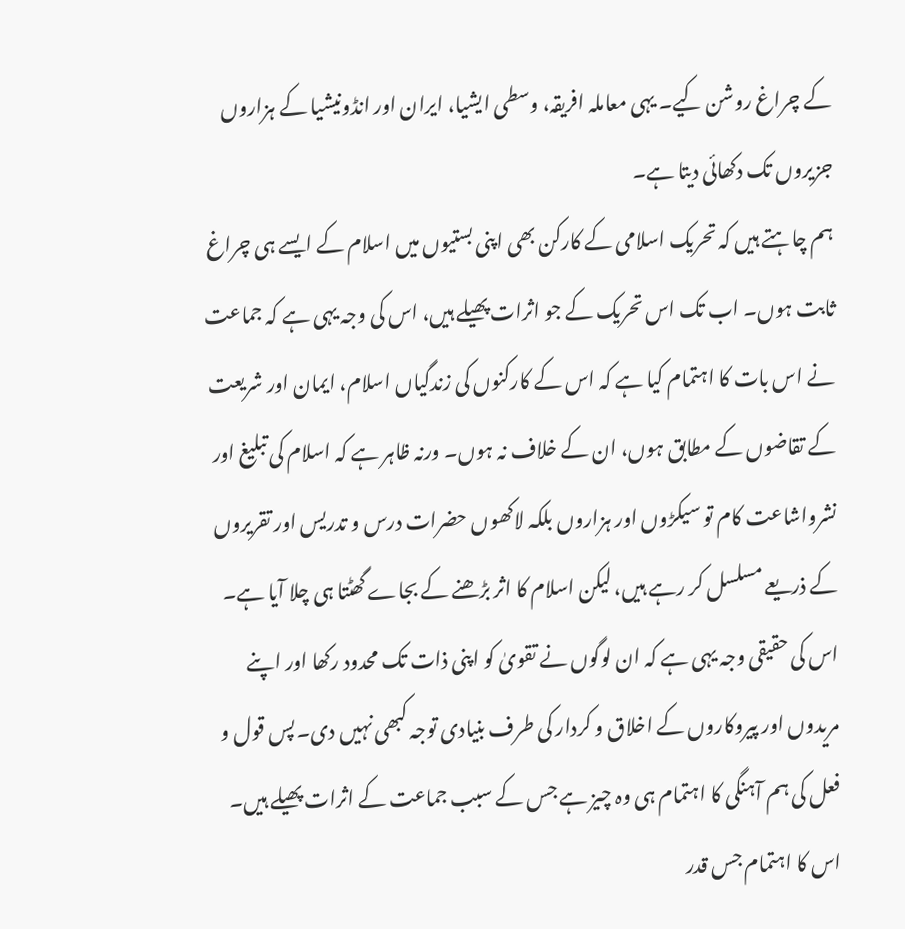کے چراغ روشن کیے۔ یہی معاملہ افریقہ، وسطی ایشیا، ایران اور انڈونیشیا کے ہزاروں جزیروں تک دکھائی دیتا ہے۔
ہم چاہتے ہیں کہ تحریک اسلامی کے کارکن بھی اپنی بستیوں میں اسلام کے ایسے ہی چراغ ثابت ہوں۔ اب تک اس تحریک کے جو اثرات پھیلے ہیں، اس کی وجہ یہی ہے کہ جماعت نے اس بات کا اہتمام کیا ہے کہ اس کے کارکنوں کی زندگیاں اسلام، ایمان اور شریعت کے تقاضوں کے مطابق ہوں، ان کے خلاف نہ ہوں۔ ورنہ ظاہر ہے کہ اسلام کی تبلیغ اور نشرواشاعت کام تو سیکڑوں اور ہزاروں بلکہ لاکھوں حضرات درس و تدریس اور تقریروں کے ذریعے مسلسل کر رہے ہیں، لیکن اسلام کا اثر بڑھنے کے بجاے گھٹتا ہی چلا آیا ہے۔ اس کی حقیقی وجہ یہی ہے کہ ان لوگوں نے تقویٰ کو اپنی ذات تک محدود رکھا اور اپنے مریدوں اور پیروکاروں کے اخلاق و کردار کی طرف بنیادی توجہ کبھی نہیں دی۔ پس قول و فعل کی ہم آہنگی کا اہتمام ہی وہ چیز ہے جس کے سبب جماعت کے اثرات پھیلے ہیں۔ اس کا اہتمام جس قدر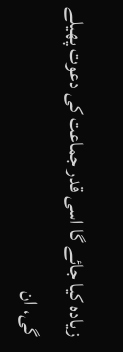زیادہ کیا جائے گا اسی قدر جماعت کی دعوت پھیلے گی، ان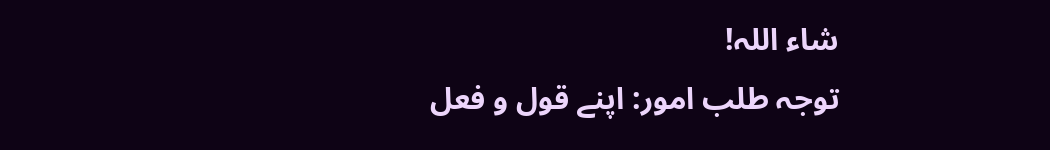شاء اللہ!
توجہ طلب امور: اپنے قول و فعل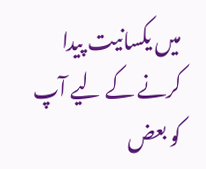میں یکسانیت پیدا کرنے کے لیے آپ کو بعض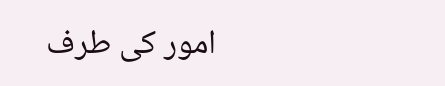امور کی طرف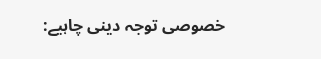خصوصی توجہ دینی چاہیے: